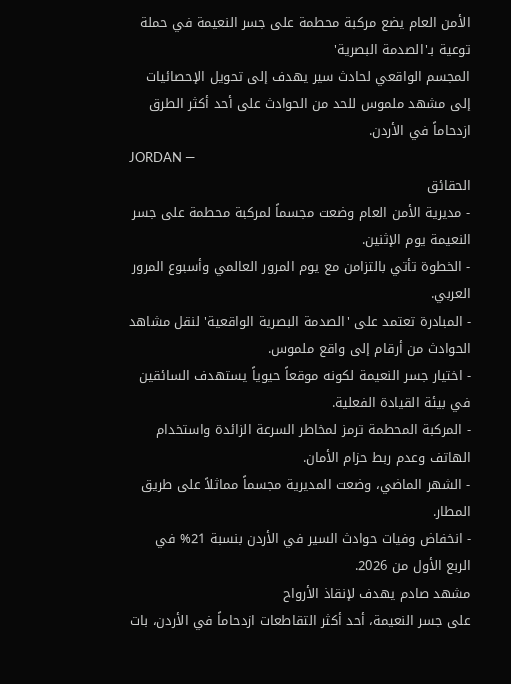الأمن العام يضع مركبة محطمة على جسر النعيمة في حملة توعية بـ'الصدمة البصرية'
المجسم الواقعي لحادث سير يهدف إلى تحويل الإحصائيات إلى مشهد ملموس للحد من الحوادث على أحد أكثر الطرق ازدحاماً في الأردن.
JORDAN —
الحقائق
- مديرية الأمن العام وضعت مجسماً لمركبة محطمة على جسر النعيمة يوم الإثنين.
- الخطوة تأتي بالتزامن مع يوم المرور العالمي وأسبوع المرور العربي.
- المبادرة تعتمد على 'الصدمة البصرية الواقعية' لنقل مشاهد الحوادث من أرقام إلى واقع ملموس.
- اختيار جسر النعيمة لكونه موقعاً حيوياً يستهدف السائقين في بيئة القيادة الفعلية.
- المركبة المحطمة ترمز لمخاطر السرعة الزائدة واستخدام الهاتف وعدم ربط حزام الأمان.
- الشهر الماضي، وضعت المديرية مجسماً مماثلاً على طريق المطار.
- انخفاض وفيات حوادث السير في الأردن بنسبة 21% في الربع الأول من 2026.
مشهد صادم يهدف لإنقاذ الأرواح
على جسر النعيمة، أحد أكثر التقاطعات ازدحاماً في الأردن، بات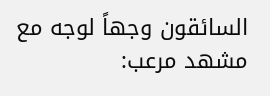السائقون وجهاً لوجه مع مشهد مرعب: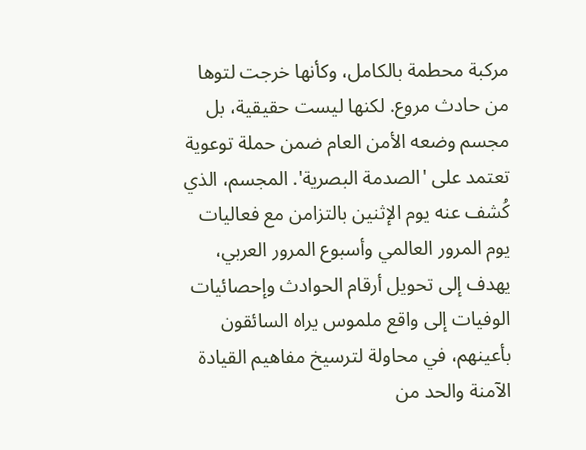مركبة محطمة بالكامل، وكأنها خرجت لتوها من حادث مروع. لكنها ليست حقيقية، بل مجسم وضعه الأمن العام ضمن حملة توعوية تعتمد على 'الصدمة البصرية'. المجسم، الذي كُشف عنه يوم الإثنين بالتزامن مع فعاليات يوم المرور العالمي وأسبوع المرور العربي، يهدف إلى تحويل أرقام الحوادث وإحصائيات الوفيات إلى واقع ملموس يراه السائقون بأعينهم، في محاولة لترسيخ مفاهيم القيادة الآمنة والحد من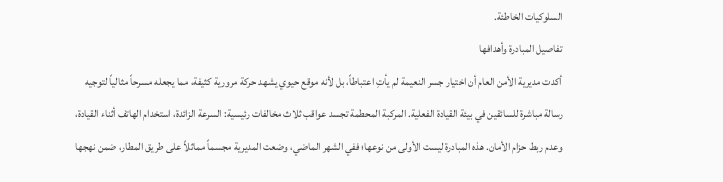السلوكيات الخاطئة.
تفاصيل المبادرة وأهدافها
أكدت مديرية الأمن العام أن اختيار جسر النعيمة لم يأتِ اعتباطاً، بل لأنه موقع حيوي يشهد حركة مرورية كثيفة، مما يجعله مسرحاً مثالياً لتوجيه رسالة مباشرة للسائقين في بيئة القيادة الفعلية. المركبة المحطمة تجسد عواقب ثلاث مخالفات رئيسية: السرعة الزائدة، استخدام الهاتف أثناء القيادة، وعدم ربط حزام الأمان. هذه المبادرة ليست الأولى من نوعها؛ ففي الشهر الماضي، وضعت المديرية مجسماً مماثلاً على طريق المطار، ضمن نهجها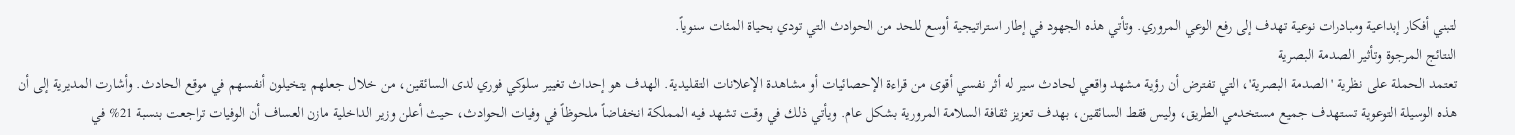لتبني أفكار إبداعية ومبادرات نوعية تهدف إلى رفع الوعي المروري. وتأتي هذه الجهود في إطار استراتيجية أوسع للحد من الحوادث التي تودي بحياة المئات سنوياً.
النتائج المرجوة وتأثير الصدمة البصرية
تعتمد الحملة على نظرية 'الصدمة البصرية'، التي تفترض أن رؤية مشهد واقعي لحادث سير له أثر نفسي أقوى من قراءة الإحصائيات أو مشاهدة الإعلانات التقليدية. الهدف هو إحداث تغيير سلوكي فوري لدى السائقين، من خلال جعلهم يتخيلون أنفسهم في موقع الحادث. وأشارت المديرية إلى أن هذه الوسيلة التوعوية تستهدف جميع مستخدمي الطريق، وليس فقط السائقين، بهدف تعزيز ثقافة السلامة المرورية بشكل عام. ويأتي ذلك في وقت تشهد فيه المملكة انخفاضاً ملحوظاً في وفيات الحوادث، حيث أعلن وزير الداخلية مازن العساف أن الوفيات تراجعت بنسبة 21% في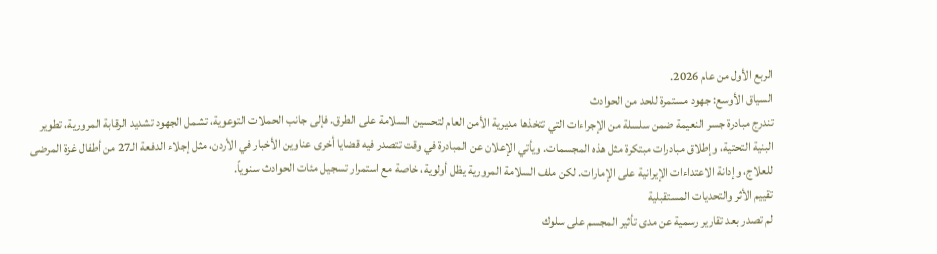الربع الأول من عام 2026.
السياق الأوسع: جهود مستمرة للحد من الحوادث
تندرج مبادرة جسر النعيمة ضمن سلسلة من الإجراءات التي تتخذها مديرية الأمن العام لتحسين السلامة على الطرق. فإلى جانب الحملات التوعوية، تشمل الجهود تشديد الرقابة المرورية، تطوير البنية التحتية، وإطلاق مبادرات مبتكرة مثل هذه المجسمات. ويأتي الإعلان عن المبادرة في وقت تتصدر فيه قضايا أخرى عناوين الأخبار في الأردن، مثل إجلاء الدفعة الـ27 من أطفال غزة المرضى للعلاج، وإدانة الاعتداءات الإيرانية على الإمارات. لكن ملف السلامة المرورية يظل أولوية، خاصة مع استمرار تسجيل مئات الحوادث سنوياً.
تقييم الأثر والتحديات المستقبلية
لم تصدر بعد تقارير رسمية عن مدى تأثير المجسم على سلوك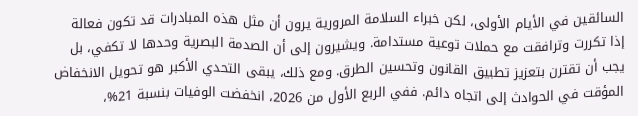السائقين في الأيام الأولى، لكن خبراء السلامة المرورية يرون أن مثل هذه المبادرات قد تكون فعالة إذا تكررت وترافقت مع حملات توعية مستدامة. ويشيرون إلى أن الصدمة البصرية وحدها لا تكفي، بل يجب أن تقترن بتعزيز تطبيق القانون وتحسين الطرق. ومع ذلك، يبقى التحدي الأكبر هو تحويل الانخفاض المؤقت في الحوادث إلى اتجاه دائم. ففي الربع الأول من 2026، انخفضت الوفيات بنسبة 21%،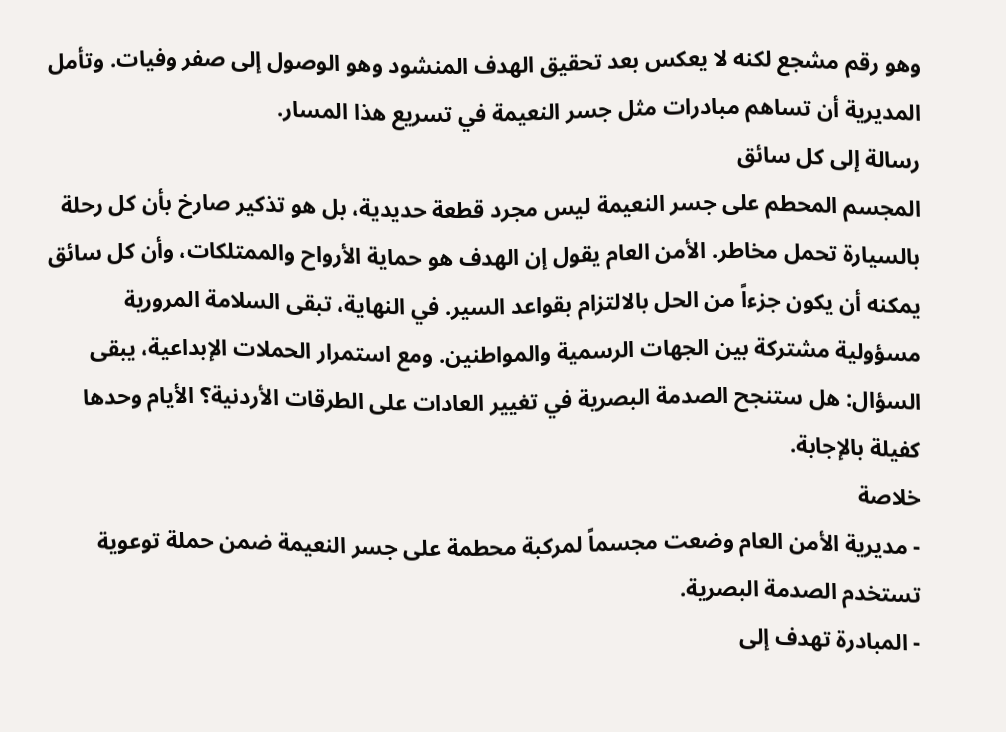وهو رقم مشجع لكنه لا يعكس بعد تحقيق الهدف المنشود وهو الوصول إلى صفر وفيات. وتأمل المديرية أن تساهم مبادرات مثل جسر النعيمة في تسريع هذا المسار.
رسالة إلى كل سائق
المجسم المحطم على جسر النعيمة ليس مجرد قطعة حديدية، بل هو تذكير صارخ بأن كل رحلة بالسيارة تحمل مخاطر. الأمن العام يقول إن الهدف هو حماية الأرواح والممتلكات، وأن كل سائق يمكنه أن يكون جزءاً من الحل بالالتزام بقواعد السير. في النهاية، تبقى السلامة المرورية مسؤولية مشتركة بين الجهات الرسمية والمواطنين. ومع استمرار الحملات الإبداعية، يبقى السؤال: هل ستنجح الصدمة البصرية في تغيير العادات على الطرقات الأردنية؟ الأيام وحدها كفيلة بالإجابة.
خلاصة
- مديرية الأمن العام وضعت مجسماً لمركبة محطمة على جسر النعيمة ضمن حملة توعوية تستخدم الصدمة البصرية.
- المبادرة تهدف إلى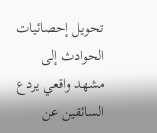تحويل إحصائيات الحوادث إلى مشهد واقعي يردع السائقين عن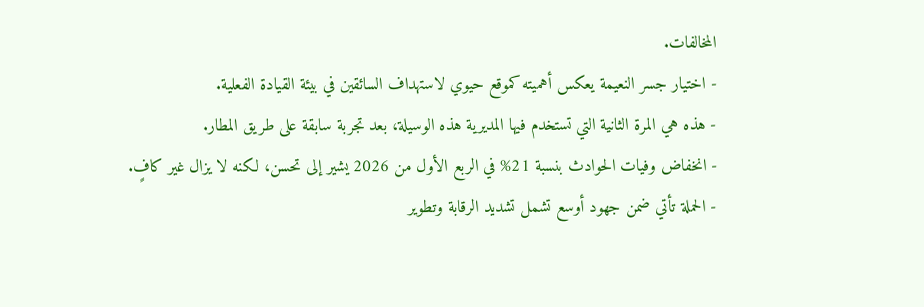المخالفات.
- اختيار جسر النعيمة يعكس أهميته كموقع حيوي لاستهداف السائقين في بيئة القيادة الفعلية.
- هذه هي المرة الثانية التي تستخدم فيها المديرية هذه الوسيلة، بعد تجربة سابقة على طريق المطار.
- انخفاض وفيات الحوادث بنسبة 21% في الربع الأول من 2026 يشير إلى تحسن، لكنه لا يزال غير كافٍ.
- الحملة تأتي ضمن جهود أوسع تشمل تشديد الرقابة وتطوير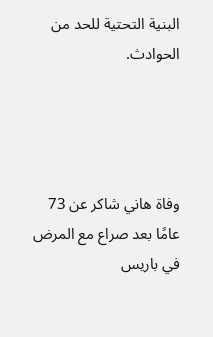البنية التحتية للحد من الحوادث.




وفاة هاني شاكر عن 73 عامًا بعد صراع مع المرض في باريس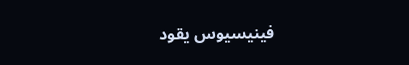فينيسيوس يقود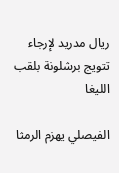ريال مدريد لإرجاء تتويج برشلونة بلقب الليغا

الفيصلي يهزم الرمثا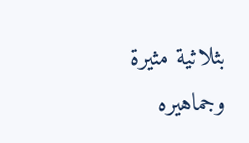بثلاثية مثيرة وجماهيره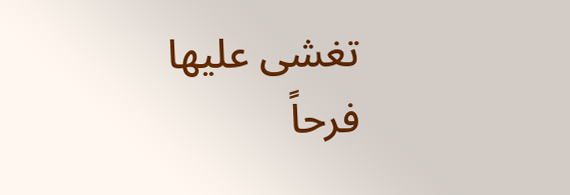تغشى عليها فرحاً